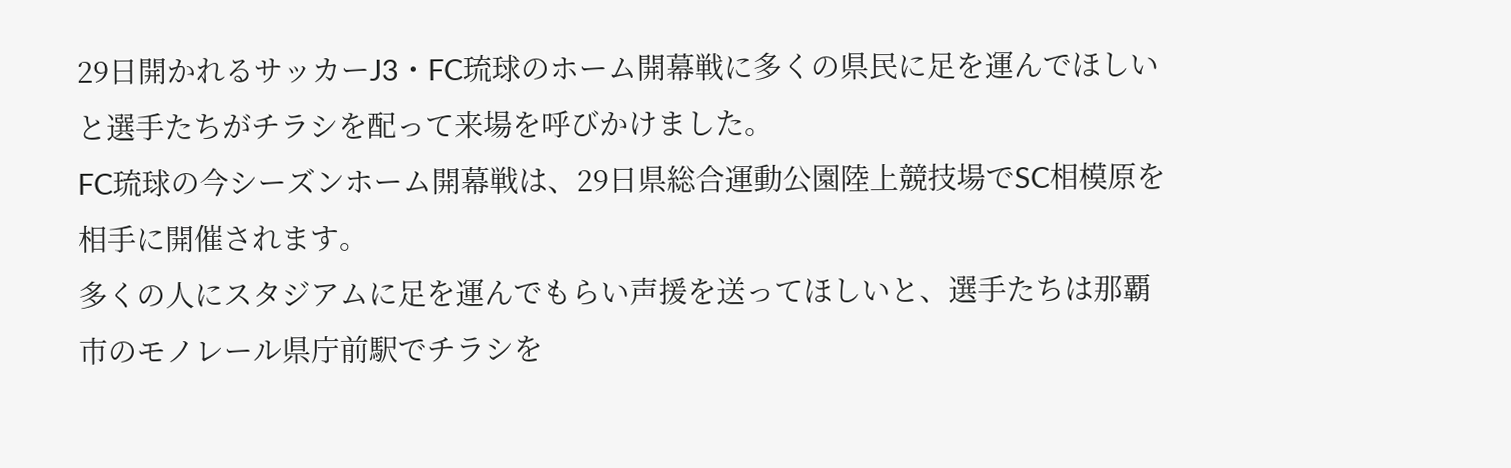29日開かれるサッカーJ3・FC琉球のホーム開幕戦に多くの県民に足を運んでほしいと選手たちがチラシを配って来場を呼びかけました。
FC琉球の今シーズンホーム開幕戦は、29日県総合運動公園陸上競技場でSC相模原を相手に開催されます。
多くの人にスタジアムに足を運んでもらい声援を送ってほしいと、選手たちは那覇市のモノレール県庁前駅でチラシを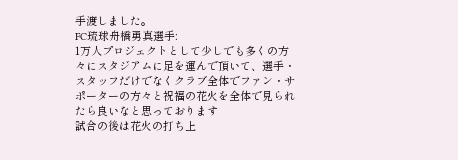手渡しました。
FC琉球舟橋勇真選手:
1万人プロジェクトとして少しでも多くの方々にスタジアムに足を運んで頂いて、選手・スタッフだけでなくクラブ全体でファン・サポーターの方々と祝福の花火を全体で見られたら良いなと思っております
試合の後は花火の打ち上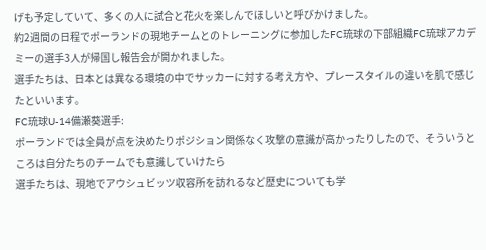げも予定していて、多くの人に試合と花火を楽しんでほしいと呼びかけました。
約2週間の日程でポーランドの現地チームとのトレーニングに参加したFC琉球の下部組織FC琉球アカデミーの選手3人が帰国し報告会が開かれました。
選手たちは、日本とは異なる環境の中でサッカーに対する考え方や、プレースタイルの違いを肌で感じたといいます。
FC琉球U-14備瀬葵選手:
ポーランドでは全員が点を決めたりポジション関係なく攻撃の意識が高かったりしたので、そういうところは自分たちのチームでも意識していけたら
選手たちは、現地でアウシュビッツ収容所を訪れるなど歴史についても学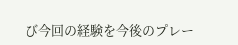び今回の経験を今後のプレー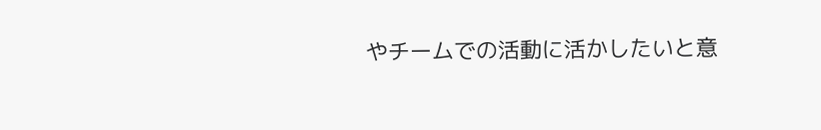やチームでの活動に活かしたいと意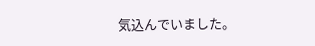気込んでいました。